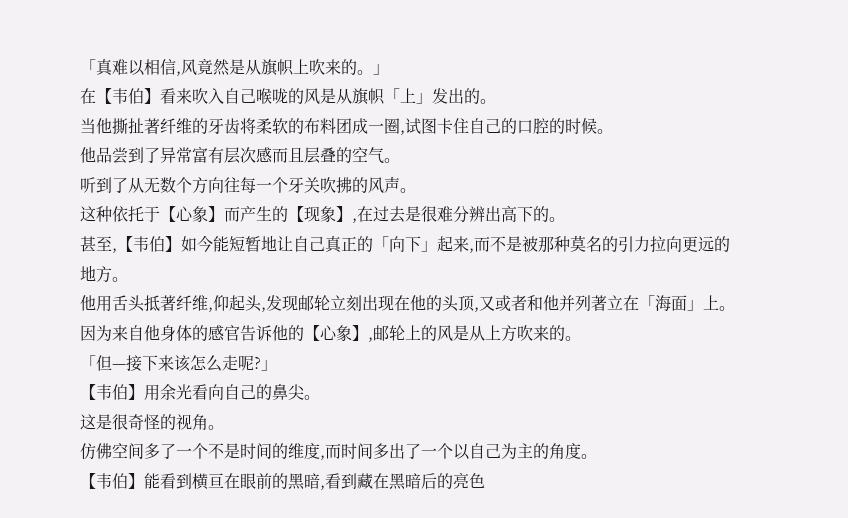「真难以相信,风竟然是从旗帜上吹来的。」
在【韦伯】看来吹入自己喉咙的风是从旗帜「上」发出的。
当他撕扯著纤维的牙齿将柔软的布料团成一圈,试图卡住自己的口腔的时候。
他品尝到了异常富有层次感而且层叠的空气。
听到了从无数个方向往每一个牙关吹拂的风声。
这种依托于【心象】而产生的【现象】,在过去是很难分辨出高下的。
甚至,【韦伯】如今能短暂地让自己真正的「向下」起来,而不是被那种莫名的引力拉向更远的地方。
他用舌头抵著纤维,仰起头,发现邮轮立刻出现在他的头顶,又或者和他并列著立在「海面」上。
因为来自他身体的感官告诉他的【心象】,邮轮上的风是从上方吹来的。
「但—接下来该怎么走呢?」
【韦伯】用余光看向自己的鼻尖。
这是很奇怪的视角。
仿佛空间多了一个不是时间的维度,而时间多出了一个以自己为主的角度。
【韦伯】能看到横亘在眼前的黑暗,看到藏在黑暗后的亮色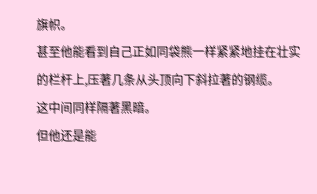旗帜。
甚至他能看到自己正如同袋熊一样紧紧地挂在壮实的栏杆上,压著几条从头顶向下斜拉著的钢缆。
这中间同样隔著黑暗。
但他还是能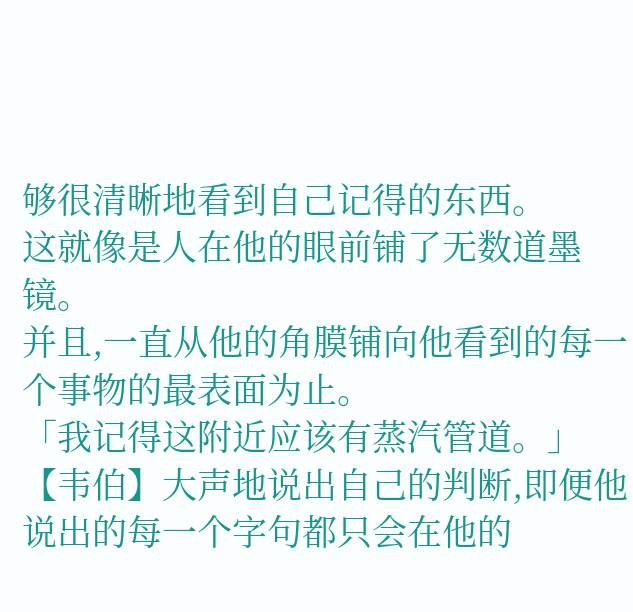够很清晰地看到自己记得的东西。
这就像是人在他的眼前铺了无数道墨镜。
并且,一直从他的角膜铺向他看到的每一个事物的最表面为止。
「我记得这附近应该有蒸汽管道。」
【韦伯】大声地说出自己的判断,即便他说出的每一个字句都只会在他的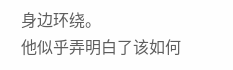身边环绕。
他似乎弄明白了该如何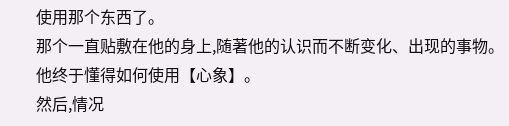使用那个东西了。
那个一直贴敷在他的身上,随著他的认识而不断变化、出现的事物。
他终于懂得如何使用【心象】。
然后,情况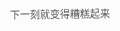下一刻就变得糟糕起来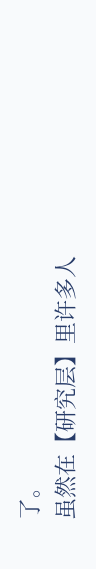了。
虽然在【研究层】里许多人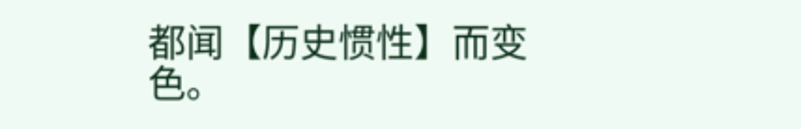都闻【历史惯性】而变色。